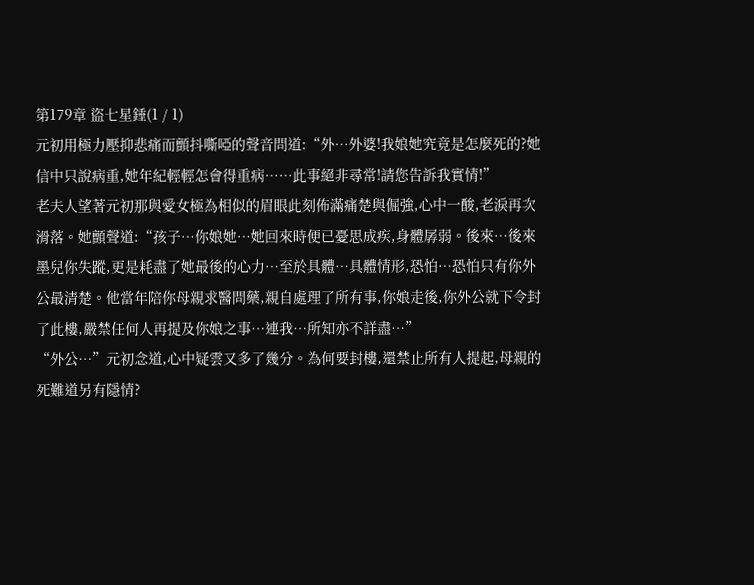第179章 盜七星錘(1 / 1)
元初用極力壓抑悲痛而顫抖嘶啞的聲音問道:“外…外婆!我娘她究竟是怎麼死的?她信中只說病重,她年紀輕輕怎會得重病……此事絕非尋常!請您告訴我實情!”
老夫人望著元初那與愛女極為相似的眉眼此刻佈滿痛楚與倔強,心中一酸,老淚再次滑落。她顫聲道:“孩子…你娘她…她回來時便已憂思成疾,身體孱弱。後來…後來墨兒你失蹤,更是耗盡了她最後的心力…至於具體…具體情形,恐怕…恐怕只有你外公最清楚。他當年陪你母親求醫問藥,親自處理了所有事,你娘走後,你外公就下令封了此樓,嚴禁任何人再提及你娘之事…連我…所知亦不詳盡…”
“外公…”元初念道,心中疑雲又多了幾分。為何要封樓,還禁止所有人提起,母親的死難道另有隱情?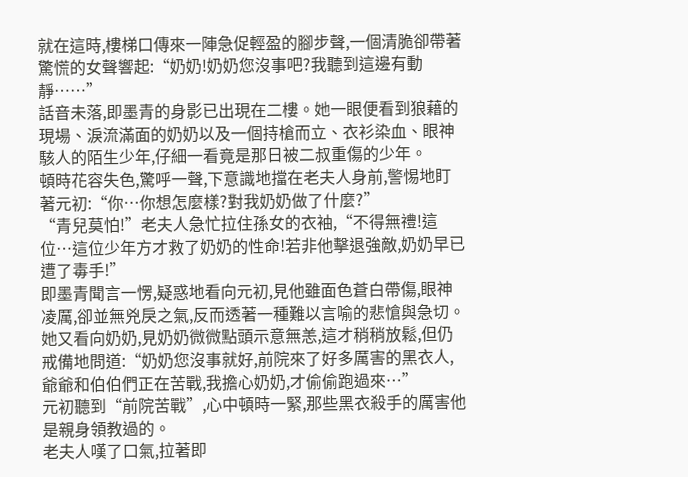就在這時,樓梯口傳來一陣急促輕盈的腳步聲,一個清脆卻帶著驚慌的女聲響起:“奶奶!奶奶您沒事吧?我聽到這邊有動靜……”
話音未落,即墨青的身影已出現在二樓。她一眼便看到狼藉的現場、淚流滿面的奶奶以及一個持槍而立、衣衫染血、眼神駭人的陌生少年,仔細一看竟是那日被二叔重傷的少年。
頓時花容失色,驚呼一聲,下意識地擋在老夫人身前,警惕地盯著元初:“你…你想怎麼樣?對我奶奶做了什麼?”
“青兒莫怕!”老夫人急忙拉住孫女的衣袖,“不得無禮!這位…這位少年方才救了奶奶的性命!若非他擊退強敵,奶奶早已遭了毒手!”
即墨青聞言一愣,疑惑地看向元初,見他雖面色蒼白帶傷,眼神凌厲,卻並無兇戾之氣,反而透著一種難以言喻的悲愴與急切。她又看向奶奶,見奶奶微微點頭示意無恙,這才稍稍放鬆,但仍戒備地問道:“奶奶您沒事就好,前院來了好多厲害的黑衣人,爺爺和伯伯們正在苦戰,我擔心奶奶,才偷偷跑過來…”
元初聽到“前院苦戰”,心中頓時一緊,那些黑衣殺手的厲害他是親身領教過的。
老夫人嘆了口氣,拉著即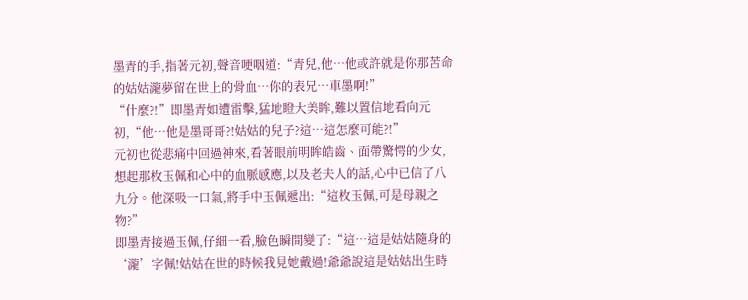墨青的手,指著元初,聲音哽咽道:“青兒,他…他或許就是你那苦命的姑姑瀧夢留在世上的骨血…你的表兄…車墨啊!”
“什麼?!”即墨青如遭雷擊,猛地瞪大美眸,難以置信地看向元初,“他…他是墨哥哥?!姑姑的兒子?這…這怎麼可能?!”
元初也從悲痛中回過神來,看著眼前明眸皓齒、面帶驚愕的少女,想起那枚玉佩和心中的血脈感應,以及老夫人的話,心中已信了八九分。他深吸一口氣,將手中玉佩遞出:“這枚玉佩,可是母親之物?”
即墨青接過玉佩,仔細一看,臉色瞬間變了:“這…這是姑姑隨身的‘瀧’字佩!姑姑在世的時候我見她戴過!爺爺說這是姑姑出生時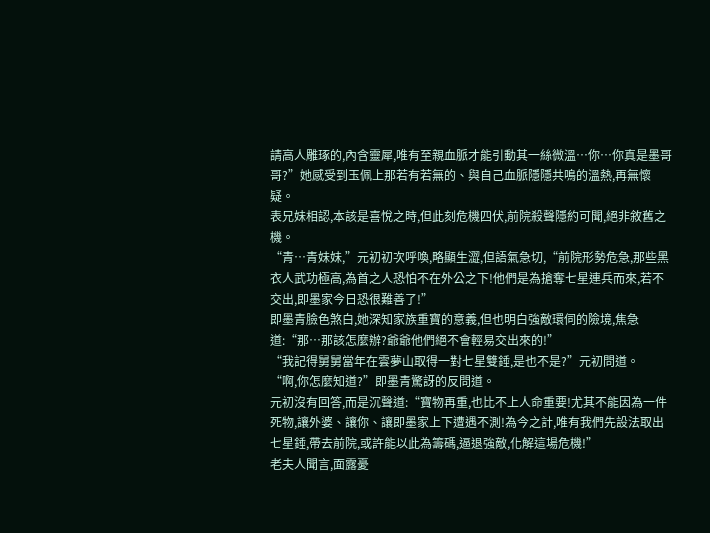請高人雕琢的,內含靈犀,唯有至親血脈才能引動其一絲微溫…你…你真是墨哥哥?”她感受到玉佩上那若有若無的、與自己血脈隱隱共鳴的溫熱,再無懷疑。
表兄妹相認,本該是喜悅之時,但此刻危機四伏,前院殺聲隱約可聞,絕非敘舊之機。
“青…青妹妹,”元初初次呼喚,略顯生澀,但語氣急切,“前院形勢危急,那些黑衣人武功極高,為首之人恐怕不在外公之下!他們是為搶奪七星連兵而來,若不交出,即墨家今日恐很難善了!”
即墨青臉色煞白,她深知家族重寶的意義,但也明白強敵環伺的險境,焦急道:“那…那該怎麼辦?爺爺他們絕不會輕易交出來的!”
“我記得舅舅當年在雲夢山取得一對七星雙錘,是也不是?”元初問道。
“啊,你怎麼知道?”即墨青驚訝的反問道。
元初沒有回答,而是沉聲道:“寶物再重,也比不上人命重要!尤其不能因為一件死物,讓外婆、讓你、讓即墨家上下遭遇不測!為今之計,唯有我們先設法取出七星錘,帶去前院,或許能以此為籌碼,逼退強敵,化解這場危機!”
老夫人聞言,面露憂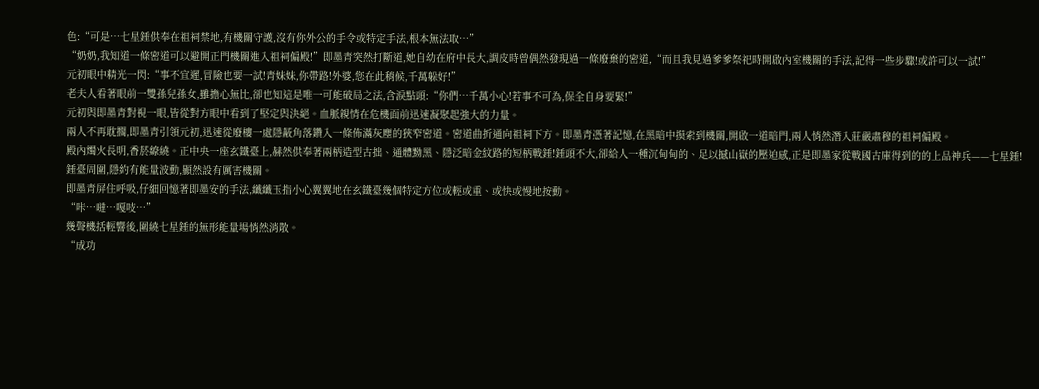色:“可是…七星錘供奉在祖祠禁地,有機關守護,沒有你外公的手令或特定手法,根本無法取…”
“奶奶,我知道一條密道可以避開正門機關進入祖祠偏殿!”即墨青突然打斷道,她自幼在府中長大,調皮時曾偶然發現過一條廢棄的密道,“而且我見過爹爹祭祀時開啟內室機關的手法,記得一些步驟!或許可以一試!”
元初眼中精光一閃:“事不宜遲,冒險也要一試!青妹妹,你帶路!外婆,您在此稍候,千萬躲好!”
老夫人看著眼前一雙孫兒孫女,雖擔心無比,卻也知這是唯一可能破局之法,含淚點頭:“你們…千萬小心!若事不可為,保全自身要緊!”
元初與即墨青對視一眼,皆從對方眼中看到了堅定與決絕。血脈親情在危機面前迅速凝聚起強大的力量。
兩人不再耽擱,即墨青引領元初,迅速從廢樓一處隱蔽角落鑽入一條佈滿灰塵的狹窄密道。密道曲折通向祖祠下方。即墨青憑著記憶,在黑暗中摸索到機關,開啟一道暗門,兩人悄然潛入莊嚴肅穆的祖祠偏殿。
殿內燭火長明,香菸繚繞。正中央一座玄鐵臺上,赫然供奉著兩柄造型古拙、通體黝黑、隱泛暗金紋路的短柄戰錘!錘頭不大,卻給人一種沉甸甸的、足以撼山嶽的壓迫感,正是即墨家從戰國古庫得到的的上品神兵——七星錘!
錘臺周圍,隱約有能量波動,顯然設有厲害機關。
即墨青屏住呼吸,仔細回憶著即墨安的手法,纖纖玉指小心翼翼地在玄鐵臺幾個特定方位或輕或重、或快或慢地按動。
“咔…噠…嘎吱…”
幾聲機括輕響後,圍繞七星錘的無形能量場悄然消散。
“成功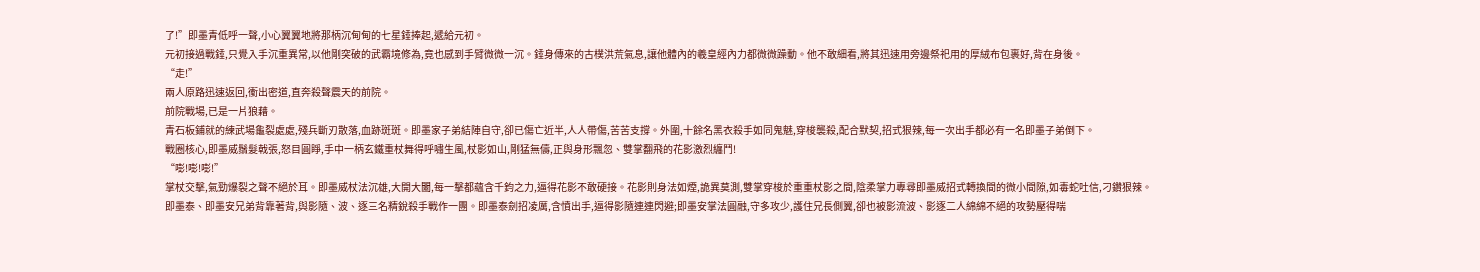了!”即墨青低呼一聲,小心翼翼地將那柄沉甸甸的七星錘捧起,遞給元初。
元初接過戰錘,只覺入手沉重異常,以他剛突破的武霸境修為,竟也感到手臂微微一沉。錘身傳來的古樸洪荒氣息,讓他體內的羲皇經內力都微微躁動。他不敢細看,將其迅速用旁邊祭祀用的厚絨布包裹好,背在身後。
“走!”
兩人原路迅速返回,衝出密道,直奔殺聲震天的前院。
前院戰場,已是一片狼藉。
青石板鋪就的練武場龜裂處處,殘兵斷刃散落,血跡斑斑。即墨家子弟結陣自守,卻已傷亡近半,人人帶傷,苦苦支撐。外圍,十餘名黑衣殺手如同鬼魅,穿梭襲殺,配合默契,招式狠辣,每一次出手都必有一名即墨子弟倒下。
戰圈核心,即墨威鬚髮戟張,怒目圓睜,手中一柄玄鐵重杖舞得呼嘯生風,杖影如山,剛猛無儔,正與身形飄忽、雙掌翻飛的花影激烈纏鬥!
“嘭!嘭!嘭!”
掌杖交擊,氣勁爆裂之聲不絕於耳。即墨威杖法沉雄,大開大闔,每一擊都蘊含千鈞之力,逼得花影不敢硬接。花影則身法如煙,詭異莫測,雙掌穿梭於重重杖影之間,陰柔掌力專尋即墨威招式轉換間的微小間隙,如毒蛇吐信,刁鑽狠辣。
即墨泰、即墨安兄弟背靠著背,與影隨、波、逐三名精銳殺手戰作一團。即墨泰劍招凌厲,含憤出手,逼得影隨連連閃避;即墨安掌法圓融,守多攻少,護住兄長側翼,卻也被影流波、影逐二人綿綿不絕的攻勢壓得喘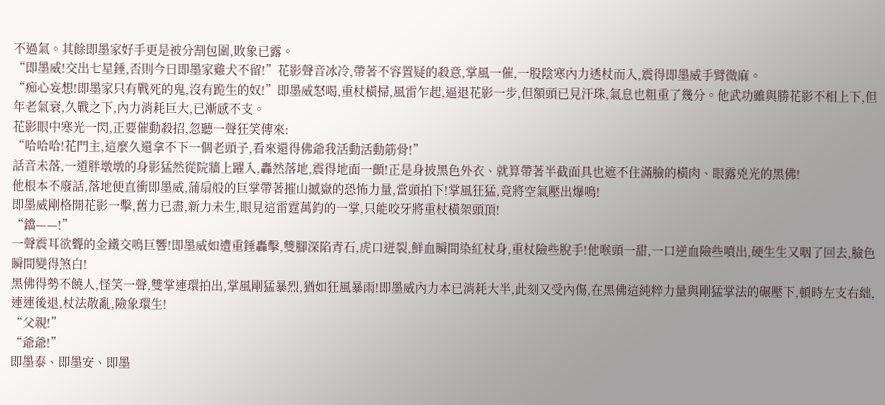不過氣。其餘即墨家好手更是被分割包圍,敗象已露。
“即墨威!交出七星錘,否則今日即墨家雞犬不留!”花影聲音冰冷,帶著不容置疑的殺意,掌風一催,一股陰寒內力透杖而入,震得即墨威手臂微麻。
“痴心妄想!即墨家只有戰死的鬼,沒有跪生的奴!”即墨威怒喝,重杖橫掃,風雷乍起,逼退花影一步,但額頭已見汗珠,氣息也粗重了幾分。他武功雖與勝花影不相上下,但年老氣衰,久戰之下,內力消耗巨大,已漸感不支。
花影眼中寒光一閃,正要催動殺招,忽聽一聲狂笑傳來:
“哈哈哈!花門主,這麼久還拿不下一個老頭子,看來還得佛爺我活動活動筋骨!”
話音未落,一道胖墩墩的身影猛然從院牆上躍入,轟然落地,震得地面一顫!正是身披黑色外衣、就算帶著半截面具也遮不住滿臉的橫肉、眼露兇光的黑佛!
他根本不廢話,落地便直衝即墨威,蒲扇般的巨掌帶著摧山撼嶽的恐怖力量,當頭拍下!掌風狂猛,竟將空氣壓出爆鳴!
即墨威剛格開花影一擊,舊力已盡,新力未生,眼見這雷霆萬鈞的一掌,只能咬牙將重杖橫架頭頂!
“鐺——!”
一聲震耳欲聾的金鐵交鳴巨響!即墨威如遭重錘轟擊,雙腳深陷青石,虎口迸裂,鮮血瞬間染紅杖身,重杖險些脫手!他喉頭一甜,一口逆血險些噴出,硬生生又咽了回去,臉色瞬間變得煞白!
黑佛得勢不饒人,怪笑一聲,雙掌連環拍出,掌風剛猛暴烈,猶如狂風暴雨!即墨威內力本已消耗大半,此刻又受內傷,在黑佛這純粹力量與剛猛掌法的碾壓下,頓時左支右絀,連連後退,杖法散亂,險象環生!
“父親!”
“爺爺!”
即墨泰、即墨安、即墨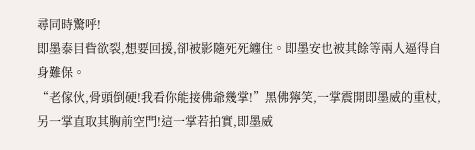尋同時驚呼!
即墨泰目眥欲裂,想要回援,卻被影隨死死纏住。即墨安也被其餘等兩人逼得自身難保。
“老傢伙,骨頭倒硬!我看你能接佛爺幾掌!”黑佛獰笑,一掌震開即墨威的重杖,另一掌直取其胸前空門!這一掌若拍實,即墨威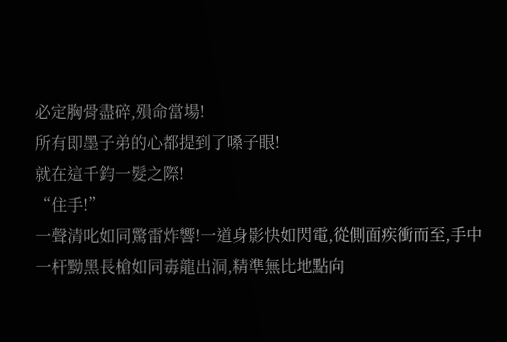必定胸骨盡碎,殞命當場!
所有即墨子弟的心都提到了嗓子眼!
就在這千鈞一髮之際!
“住手!”
一聲清叱如同驚雷炸響!一道身影快如閃電,從側面疾衝而至,手中一杆黝黑長槍如同毒龍出洞,精準無比地點向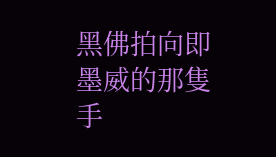黑佛拍向即墨威的那隻手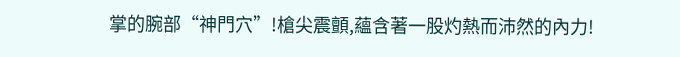掌的腕部“神門穴”!槍尖震顫,蘊含著一股灼熱而沛然的內力!